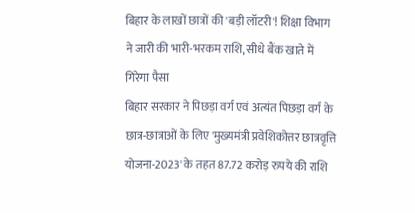बिहार के लाखों छात्रों की 'बड़ी लॉटरी'! शिक्षा विभाग ने जारी की भारी-भरकम राशि, सीधे बैंक खाते में गिरेगा पैसा
बिहार सरकार ने पिछड़ा वर्ग एवं अत्यंत पिछड़ा वर्ग के छात्र-छात्राओं के लिए 'मुख्यमंत्री प्रवेशिकोत्तर छात्रवृत्ति योजना-2023' के तहत 87.72 करोड़ रुपये की राशि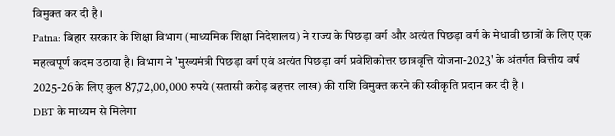विमुक्त कर दी है ।
Patna: बिहार सरकार के शिक्षा विभाग (माध्यमिक शिक्षा निदेशालय) ने राज्य के पिछड़ा वर्ग और अत्यंत पिछड़ा वर्ग के मेधावी छात्रों के लिए एक महत्वपूर्ण कदम उठाया है। विभाग ने 'मुख्यमंत्री पिछड़ा वर्ग एवं अत्यंत पिछड़ा वर्ग प्रवेशिकोत्तर छात्रवृत्ति योजना-2023' के अंतर्गत वित्तीय वर्ष 2025-26 के लिए कुल 87,72,00,000 रुपये (सतासी करोड़ बहत्तर लाख) की राशि विमुक्त करने की स्वीकृति प्रदान कर दी है ।
DBT के माध्यम से मिलेगा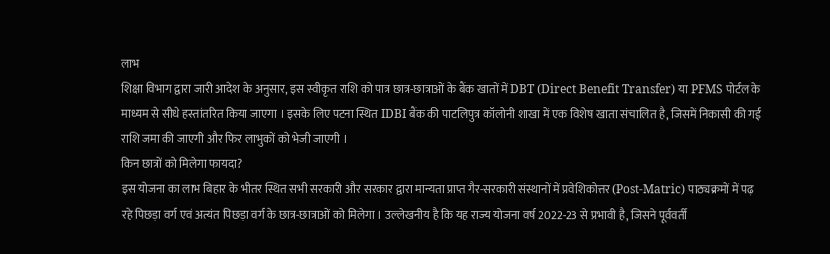लाभ
शिक्षा विभाग द्वारा जारी आदेश के अनुसार, इस स्वीकृत राशि को पात्र छात्र-छात्राओं के बैंक खातों में DBT (Direct Benefit Transfer) या PFMS पोर्टल के माध्यम से सीधे हस्तांतरित किया जाएगा । इसके लिए पटना स्थित IDBI बैंक की पाटलिपुत्र कॉलोनी शाखा में एक विशेष खाता संचालित है, जिसमें निकासी की गई राशि जमा की जाएगी और फिर लाभुकों को भेजी जाएगी ।
किन छात्रों को मिलेगा फायदा?
इस योजना का लाभ बिहार के भीतर स्थित सभी सरकारी और सरकार द्वारा मान्यता प्राप्त गैर-सरकारी संस्थानों में प्रवेशिकोत्तर (Post-Matric) पाठ्यक्रमों में पढ़ रहे पिछड़ा वर्ग एवं अत्यंत पिछड़ा वर्ग के छात्र-छात्राओं को मिलेगा । उल्लेखनीय है कि यह राज्य योजना वर्ष 2022-23 से प्रभावी है, जिसने पूर्ववर्ती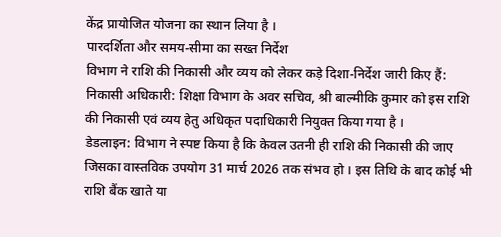केंद्र प्रायोजित योजना का स्थान लिया है ।
पारदर्शिता और समय-सीमा का सख्त निर्देश
विभाग ने राशि की निकासी और व्यय को लेकर कड़े दिशा-निर्देश जारी किए हैं:
निकासी अधिकारी: शिक्षा विभाग के अवर सचिव, श्री बाल्मीकि कुमार को इस राशि की निकासी एवं व्यय हेतु अधिकृत पदाधिकारी नियुक्त किया गया है ।
डेडलाइन: विभाग ने स्पष्ट किया है कि केवल उतनी ही राशि की निकासी की जाए जिसका वास्तविक उपयोग 31 मार्च 2026 तक संभव हो । इस तिथि के बाद कोई भी राशि बैंक खाते या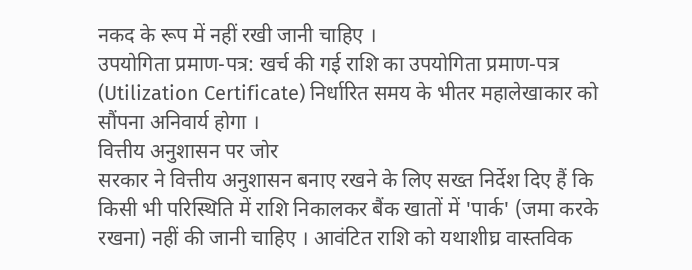नकद के रूप में नहीं रखी जानी चाहिए ।
उपयोगिता प्रमाण-पत्र: खर्च की गई राशि का उपयोगिता प्रमाण-पत्र (Utilization Certificate) निर्धारित समय के भीतर महालेखाकार को सौंपना अनिवार्य होगा ।
वित्तीय अनुशासन पर जोर
सरकार ने वित्तीय अनुशासन बनाए रखने के लिए सख्त निर्देश दिए हैं कि किसी भी परिस्थिति में राशि निकालकर बैंक खातों में 'पार्क' (जमा करके रखना) नहीं की जानी चाहिए । आवंटित राशि को यथाशीघ्र वास्तविक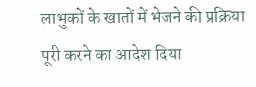लाभुकों के खातों में भेजने की प्रक्रिया पूरी करने का आदेश दिया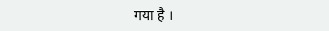गया है ।